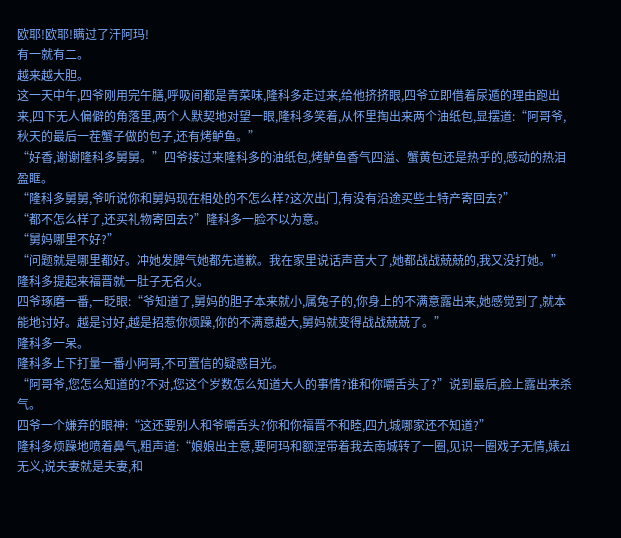欧耶!欧耶!瞒过了汗阿玛!
有一就有二。
越来越大胆。
这一天中午,四爷刚用完午膳,呼吸间都是青菜味,隆科多走过来,给他挤挤眼,四爷立即借着尿遁的理由跑出来,四下无人偏僻的角落里,两个人默契地对望一眼,隆科多笑着,从怀里掏出来两个油纸包,显摆道:“阿哥爷,秋天的最后一茬蟹子做的包子,还有烤鲈鱼。”
“好香,谢谢隆科多舅舅。”四爷接过来隆科多的油纸包,烤鲈鱼香气四溢、蟹黄包还是热乎的,感动的热泪盈眶。
“隆科多舅舅,爷听说你和舅妈现在相处的不怎么样?这次出门,有没有沿途买些土特产寄回去?”
“都不怎么样了,还买礼物寄回去?”隆科多一脸不以为意。
“舅妈哪里不好?”
“问题就是哪里都好。冲她发脾气她都先道歉。我在家里说话声音大了,她都战战兢兢的,我又没打她。”隆科多提起来福晋就一肚子无名火。
四爷琢磨一番,一眨眼:“爷知道了,舅妈的胆子本来就小,属兔子的,你身上的不满意露出来,她感觉到了,就本能地讨好。越是讨好,越是招惹你烦躁,你的不满意越大,舅妈就变得战战兢兢了。”
隆科多一呆。
隆科多上下打量一番小阿哥,不可置信的疑惑目光。
“阿哥爷,您怎么知道的?不对,您这个岁数怎么知道大人的事情?谁和你嚼舌头了?”说到最后,脸上露出来杀气。
四爷一个嫌弃的眼神:“这还要别人和爷嚼舌头?你和你福晋不和睦,四九城哪家还不知道?”
隆科多烦躁地喷着鼻气,粗声道:“娘娘出主意,要阿玛和额涅带着我去南城转了一圈,见识一圈戏子无情,婊zi无义,说夫妻就是夫妻,和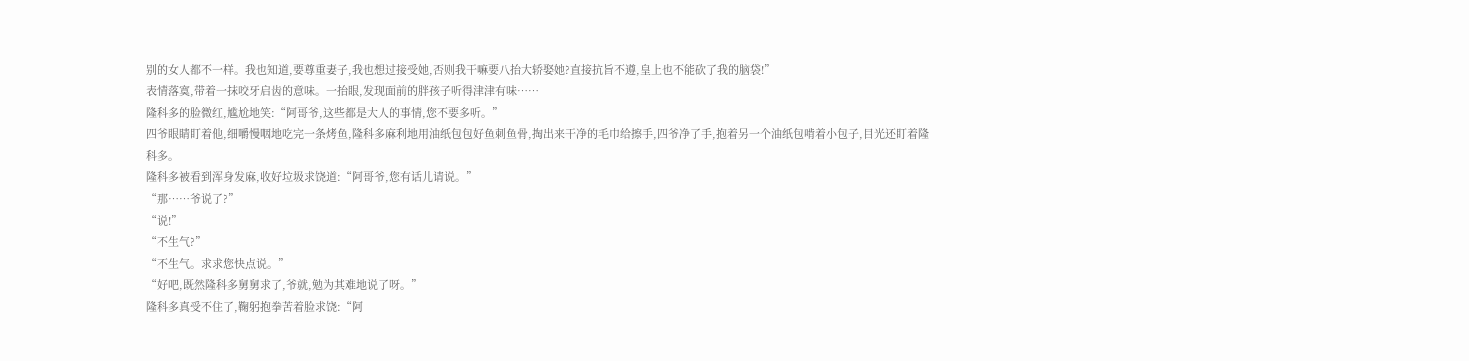别的女人都不一样。我也知道,要尊重妻子,我也想过接受她,否则我干嘛要八抬大轿娶她?直接抗旨不遵,皇上也不能砍了我的脑袋!”
表情落寞,带着一抹咬牙启齿的意味。一抬眼,发现面前的胖孩子听得津津有味……
隆科多的脸微红,尴尬地笑:“阿哥爷,这些都是大人的事情,您不要多听。”
四爷眼睛盯着他,细嚼慢咽地吃完一条烤鱼,隆科多麻利地用油纸包包好鱼刺鱼骨,掏出来干净的毛巾给擦手,四爷净了手,抱着另一个油纸包啃着小包子,目光还盯着隆科多。
隆科多被看到浑身发麻,收好垃圾求饶道:“阿哥爷,您有话儿请说。”
“那……爷说了?”
“说!”
“不生气?”
“不生气。求求您快点说。”
“好吧,既然隆科多舅舅求了,爷就,勉为其难地说了呀。”
隆科多真受不住了,鞠躬抱拳苦着脸求饶:“阿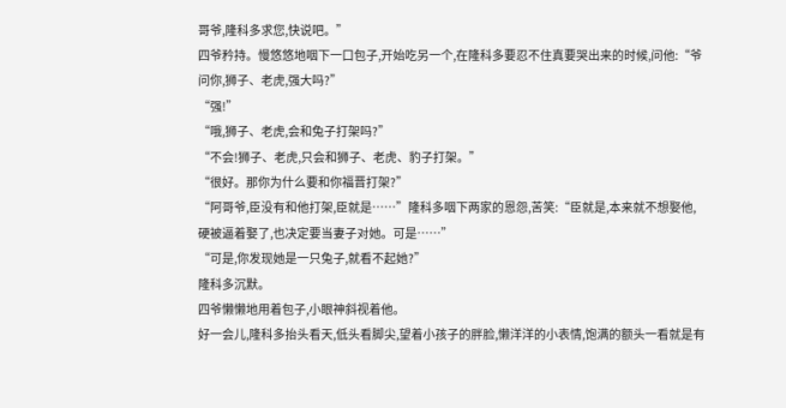哥爷,隆科多求您,快说吧。”
四爷矜持。慢悠悠地咽下一口包子,开始吃另一个,在隆科多要忍不住真要哭出来的时候,问他:“爷问你,狮子、老虎,强大吗?”
“强!”
“哦,狮子、老虎,会和兔子打架吗?”
“不会!狮子、老虎,只会和狮子、老虎、豹子打架。”
“很好。那你为什么要和你福晋打架?”
“阿哥爷,臣没有和他打架,臣就是……”隆科多咽下两家的恩怨,苦笑:“臣就是,本来就不想娶他,硬被逼着娶了,也决定要当妻子对她。可是……”
“可是,你发现她是一只兔子,就看不起她?”
隆科多沉默。
四爷懒懒地用着包子,小眼神斜视着他。
好一会儿,隆科多抬头看天,低头看脚尖,望着小孩子的胖脸,懒洋洋的小表情,饱满的额头一看就是有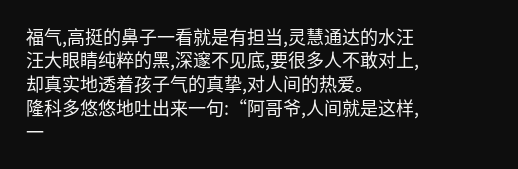福气,高挺的鼻子一看就是有担当,灵慧通达的水汪汪大眼睛纯粹的黑,深邃不见底,要很多人不敢对上,却真实地透着孩子气的真挚,对人间的热爱。
隆科多悠悠地吐出来一句:“阿哥爷,人间就是这样,一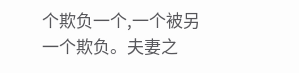个欺负一个,一个被另一个欺负。夫妻之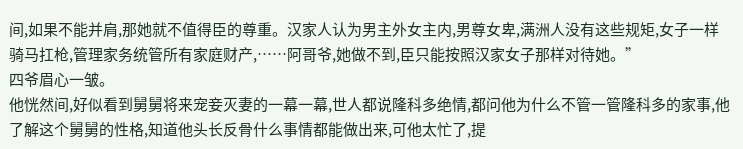间,如果不能并肩,那她就不值得臣的尊重。汉家人认为男主外女主内,男尊女卑,满洲人没有这些规矩,女子一样骑马扛枪,管理家务统管所有家庭财产,……阿哥爷,她做不到,臣只能按照汉家女子那样对待她。”
四爷眉心一皱。
他恍然间,好似看到舅舅将来宠妾灭妻的一幕一幕,世人都说隆科多绝情,都问他为什么不管一管隆科多的家事,他了解这个舅舅的性格,知道他头长反骨什么事情都能做出来,可他太忙了,提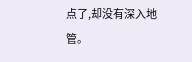点了,却没有深入地管。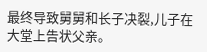最终导致舅舅和长子决裂,儿子在大堂上告状父亲。